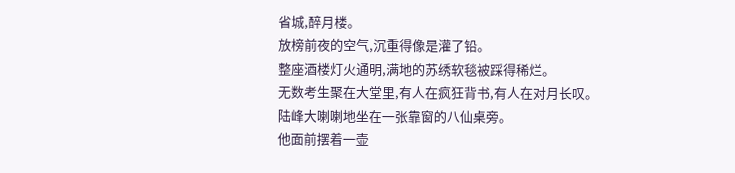省城,醉月楼。
放榜前夜的空气,沉重得像是灌了铅。
整座酒楼灯火通明,满地的苏绣软毯被踩得稀烂。
无数考生聚在大堂里,有人在疯狂背书,有人在对月长叹。
陆峰大喇喇地坐在一张靠窗的八仙桌旁。
他面前摆着一壶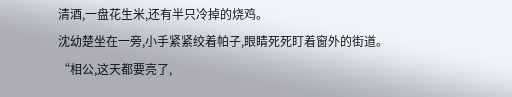清酒,一盘花生米,还有半只冷掉的烧鸡。
沈幼楚坐在一旁,小手紧紧绞着帕子,眼睛死死盯着窗外的街道。
“相公,这天都要亮了,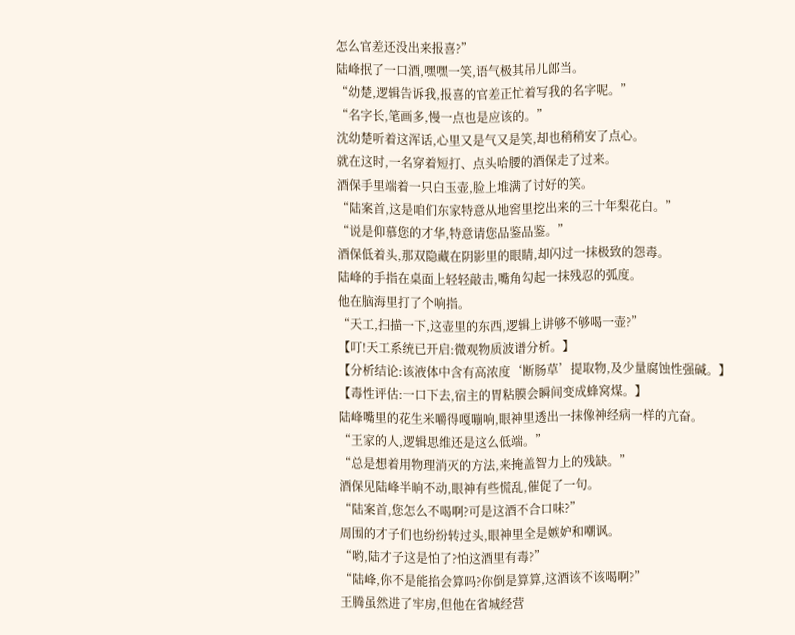怎么官差还没出来报喜?”
陆峰抿了一口酒,嘿嘿一笑,语气极其吊儿郎当。
“幼楚,逻辑告诉我,报喜的官差正忙着写我的名字呢。”
“名字长,笔画多,慢一点也是应该的。”
沈幼楚听着这浑话,心里又是气又是笑,却也稍稍安了点心。
就在这时,一名穿着短打、点头哈腰的酒保走了过来。
酒保手里端着一只白玉壶,脸上堆满了讨好的笑。
“陆案首,这是咱们东家特意从地窖里挖出来的三十年梨花白。”
“说是仰慕您的才华,特意请您品鉴品鉴。”
酒保低着头,那双隐藏在阴影里的眼睛,却闪过一抹极致的怨毒。
陆峰的手指在桌面上轻轻敲击,嘴角勾起一抹残忍的弧度。
他在脑海里打了个响指。
“天工,扫描一下,这壶里的东西,逻辑上讲够不够喝一壶?”
【叮!天工系统已开启:微观物质波谱分析。】
【分析结论:该液体中含有高浓度‘断肠草’提取物,及少量腐蚀性强碱。】
【毒性评估:一口下去,宿主的胃粘膜会瞬间变成蜂窝煤。】
陆峰嘴里的花生米嚼得嘎嘣响,眼神里透出一抹像神经病一样的亢奋。
“王家的人,逻辑思维还是这么低端。”
“总是想着用物理消灭的方法,来掩盖智力上的残缺。”
酒保见陆峰半晌不动,眼神有些慌乱,催促了一句。
“陆案首,您怎么不喝啊?可是这酒不合口味?”
周围的才子们也纷纷转过头,眼神里全是嫉妒和嘲讽。
“哟,陆才子这是怕了?怕这酒里有毒?”
“陆峰,你不是能掐会算吗?你倒是算算,这酒该不该喝啊?”
王腾虽然进了牢房,但他在省城经营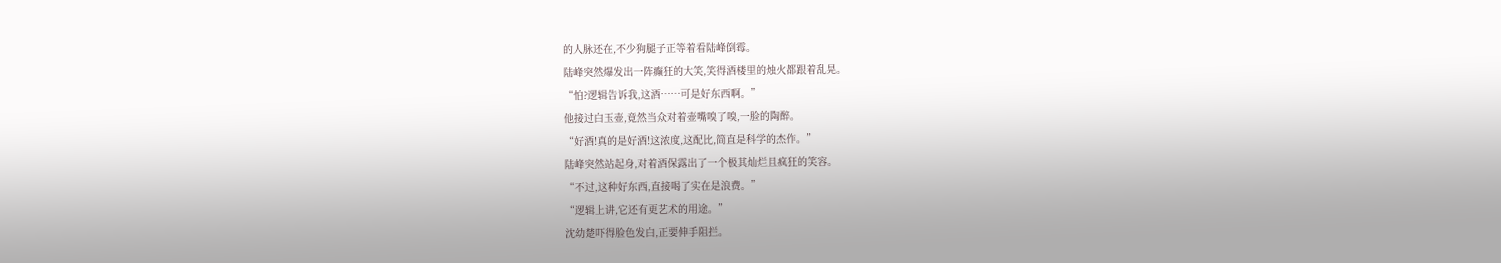的人脉还在,不少狗腿子正等着看陆峰倒霉。
陆峰突然爆发出一阵癫狂的大笑,笑得酒楼里的烛火都跟着乱晃。
“怕?逻辑告诉我,这酒……可是好东西啊。”
他接过白玉壶,竟然当众对着壶嘴嗅了嗅,一脸的陶醉。
“好酒!真的是好酒!这浓度,这配比,简直是科学的杰作。”
陆峰突然站起身,对着酒保露出了一个极其灿烂且疯狂的笑容。
“不过,这种好东西,直接喝了实在是浪费。”
“逻辑上讲,它还有更艺术的用途。”
沈幼楚吓得脸色发白,正要伸手阻拦。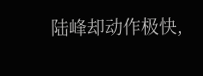陆峰却动作极快,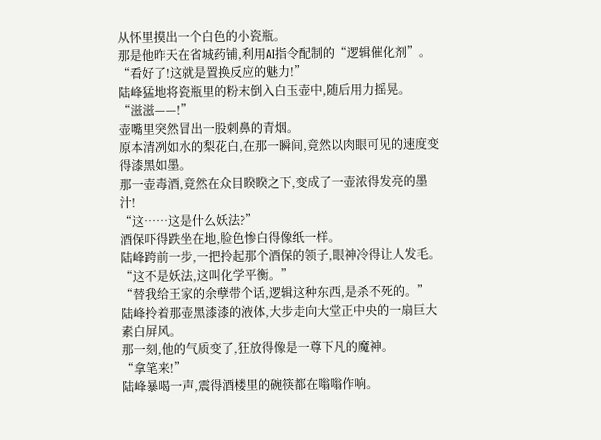从怀里摸出一个白色的小瓷瓶。
那是他昨天在省城药铺,利用AI指令配制的“逻辑催化剂”。
“看好了!这就是置换反应的魅力!”
陆峰猛地将瓷瓶里的粉末倒入白玉壶中,随后用力摇晃。
“滋滋——!”
壶嘴里突然冒出一股刺鼻的青烟。
原本清冽如水的梨花白,在那一瞬间,竟然以肉眼可见的速度变得漆黑如墨。
那一壶毒酒,竟然在众目睽睽之下,变成了一壶浓得发亮的墨汁!
“这……这是什么妖法?”
酒保吓得跌坐在地,脸色惨白得像纸一样。
陆峰跨前一步,一把拎起那个酒保的领子,眼神冷得让人发毛。
“这不是妖法,这叫化学平衡。”
“替我给王家的余孽带个话,逻辑这种东西,是杀不死的。”
陆峰拎着那壶黑漆漆的液体,大步走向大堂正中央的一扇巨大素白屏风。
那一刻,他的气质变了,狂放得像是一尊下凡的魔神。
“拿笔来!”
陆峰暴喝一声,震得酒楼里的碗筷都在嗡嗡作响。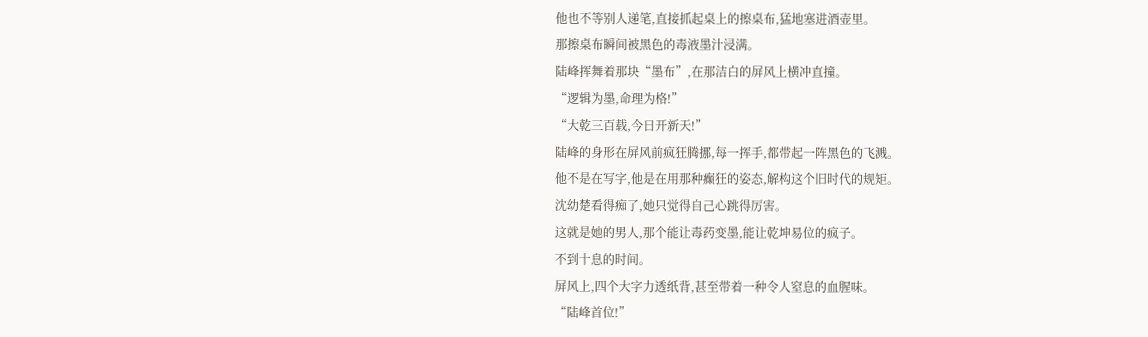他也不等别人递笔,直接抓起桌上的擦桌布,猛地塞进酒壶里。
那擦桌布瞬间被黑色的毒液墨汁浸满。
陆峰挥舞着那块“墨布”,在那洁白的屏风上横冲直撞。
“逻辑为墨,命理为格!”
“大乾三百载,今日开新天!”
陆峰的身形在屏风前疯狂腾挪,每一挥手,都带起一阵黑色的飞溅。
他不是在写字,他是在用那种癫狂的姿态,解构这个旧时代的规矩。
沈幼楚看得痴了,她只觉得自己心跳得厉害。
这就是她的男人,那个能让毒药变墨,能让乾坤易位的疯子。
不到十息的时间。
屏风上,四个大字力透纸背,甚至带着一种令人窒息的血腥味。
“陆峰首位!”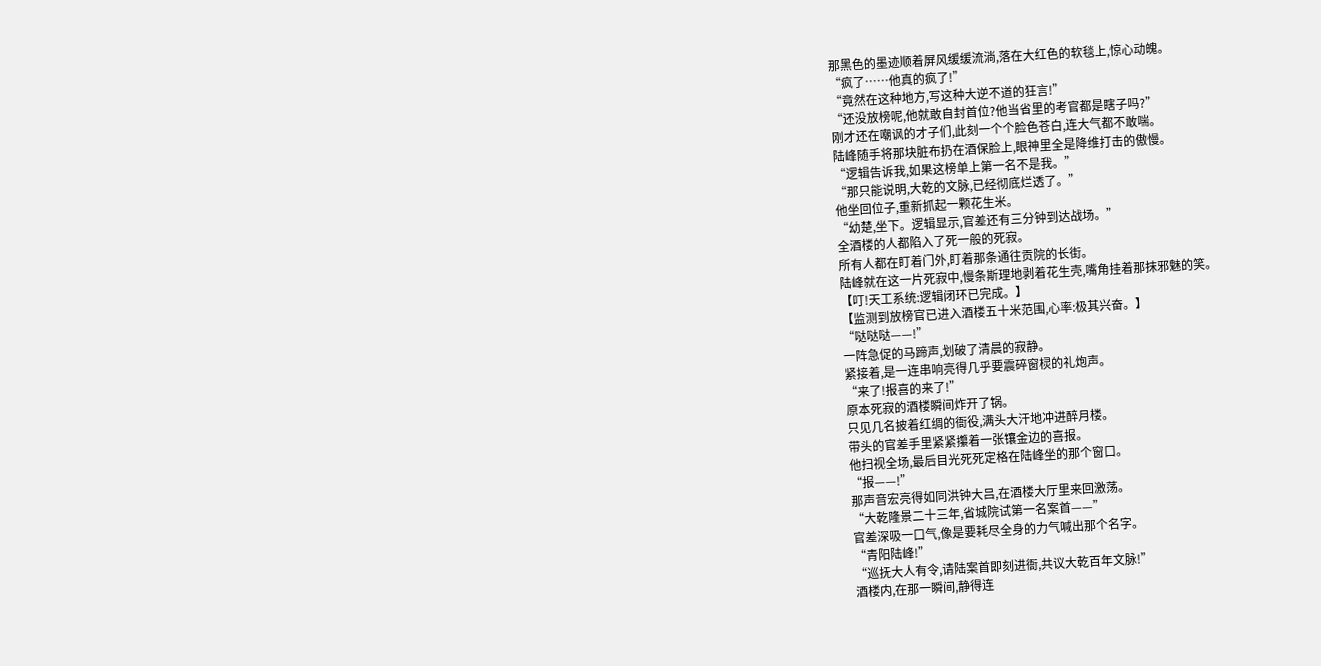那黑色的墨迹顺着屏风缓缓流淌,落在大红色的软毯上,惊心动魄。
“疯了……他真的疯了!”
“竟然在这种地方,写这种大逆不道的狂言!”
“还没放榜呢,他就敢自封首位?他当省里的考官都是瞎子吗?”
刚才还在嘲讽的才子们,此刻一个个脸色苍白,连大气都不敢喘。
陆峰随手将那块脏布扔在酒保脸上,眼神里全是降维打击的傲慢。
“逻辑告诉我,如果这榜单上第一名不是我。”
“那只能说明,大乾的文脉,已经彻底烂透了。”
他坐回位子,重新抓起一颗花生米。
“幼楚,坐下。逻辑显示,官差还有三分钟到达战场。”
全酒楼的人都陷入了死一般的死寂。
所有人都在盯着门外,盯着那条通往贡院的长街。
陆峰就在这一片死寂中,慢条斯理地剥着花生壳,嘴角挂着那抹邪魅的笑。
【叮!天工系统:逻辑闭环已完成。】
【监测到放榜官已进入酒楼五十米范围,心率:极其兴奋。】
“哒哒哒——!”
一阵急促的马蹄声,划破了清晨的寂静。
紧接着,是一连串响亮得几乎要震碎窗棂的礼炮声。
“来了!报喜的来了!”
原本死寂的酒楼瞬间炸开了锅。
只见几名披着红绸的衙役,满头大汗地冲进醉月楼。
带头的官差手里紧紧攥着一张镶金边的喜报。
他扫视全场,最后目光死死定格在陆峰坐的那个窗口。
“报——!”
那声音宏亮得如同洪钟大吕,在酒楼大厅里来回激荡。
“大乾隆景二十三年,省城院试第一名案首——”
官差深吸一口气,像是要耗尽全身的力气喊出那个名字。
“青阳陆峰!”
“巡抚大人有令,请陆案首即刻进衙,共议大乾百年文脉!”
酒楼内,在那一瞬间,静得连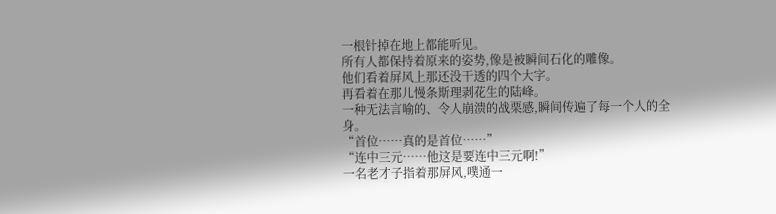一根针掉在地上都能听见。
所有人都保持着原来的姿势,像是被瞬间石化的雕像。
他们看着屏风上那还没干透的四个大字。
再看着在那儿慢条斯理剥花生的陆峰。
一种无法言喻的、令人崩溃的战栗感,瞬间传遍了每一个人的全身。
“首位……真的是首位……”
“连中三元……他这是要连中三元啊!”
一名老才子指着那屏风,噗通一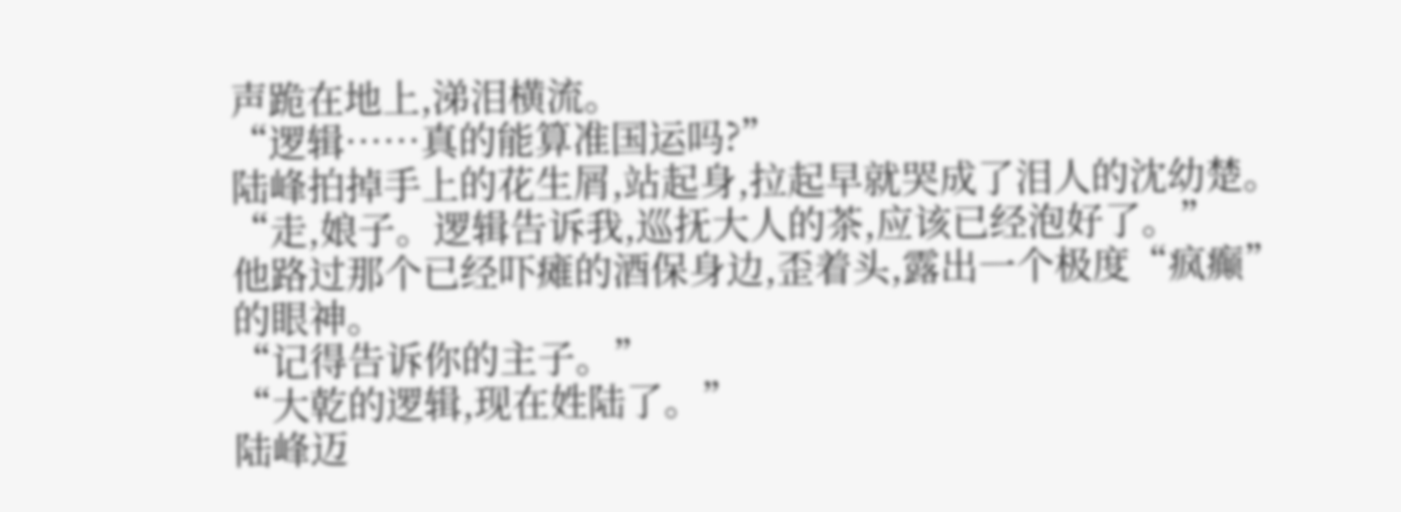声跪在地上,涕泪横流。
“逻辑……真的能算准国运吗?”
陆峰拍掉手上的花生屑,站起身,拉起早就哭成了泪人的沈幼楚。
“走,娘子。逻辑告诉我,巡抚大人的茶,应该已经泡好了。”
他路过那个已经吓瘫的酒保身边,歪着头,露出一个极度“疯癫”的眼神。
“记得告诉你的主子。”
“大乾的逻辑,现在姓陆了。”
陆峰迈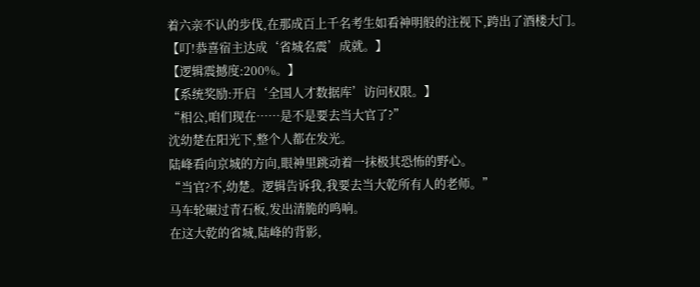着六亲不认的步伐,在那成百上千名考生如看神明般的注视下,跨出了酒楼大门。
【叮!恭喜宿主达成‘省城名震’成就。】
【逻辑震撼度:200%。】
【系统奖励:开启‘全国人才数据库’访问权限。】
“相公,咱们现在……是不是要去当大官了?”
沈幼楚在阳光下,整个人都在发光。
陆峰看向京城的方向,眼神里跳动着一抹极其恐怖的野心。
“当官?不,幼楚。逻辑告诉我,我要去当大乾所有人的老师。”
马车轮碾过青石板,发出清脆的鸣响。
在这大乾的省城,陆峰的背影,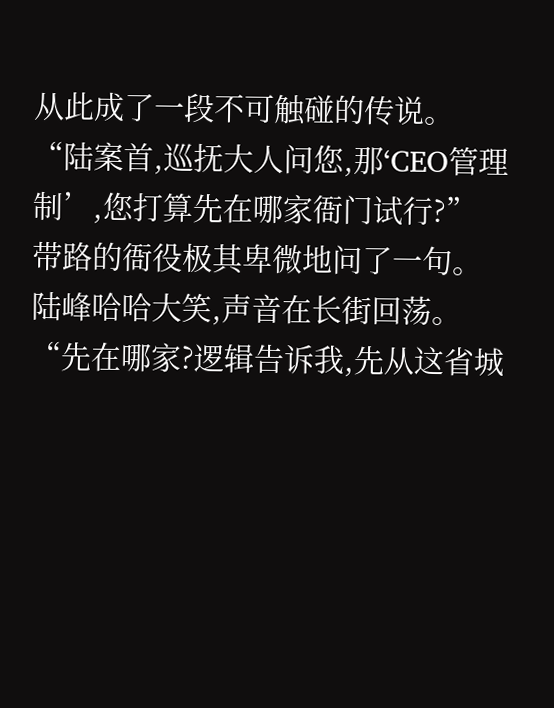从此成了一段不可触碰的传说。
“陆案首,巡抚大人问您,那‘CEO管理制’,您打算先在哪家衙门试行?”
带路的衙役极其卑微地问了一句。
陆峰哈哈大笑,声音在长街回荡。
“先在哪家?逻辑告诉我,先从这省城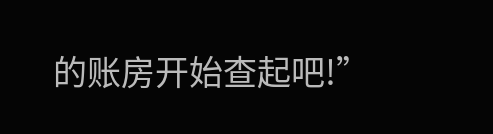的账房开始查起吧!”